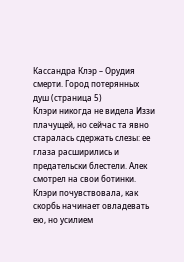Кассандра Клэр – Орудия смерти. Город потерянных душ (страница 5)
Клэри никогда не видела Иззи плачущей, но сейчас та явно старалась сдержать слезы: ее глаза расширились и предательски блестели. Алек смотрел на свои ботинки. Клэри почувствовала, как скорбь начинает овладевать ею, но усилием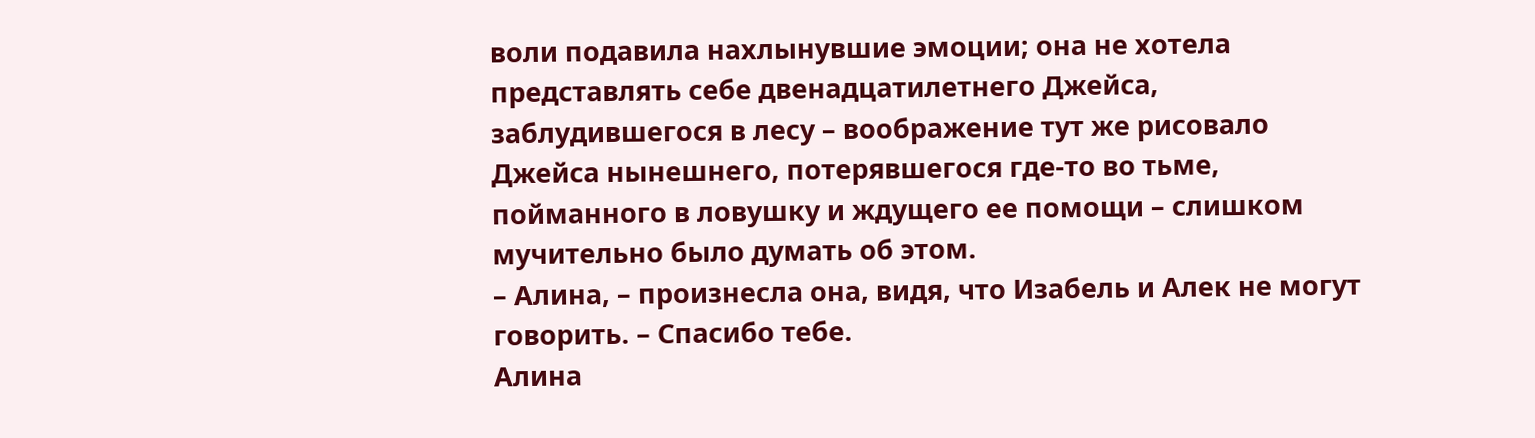воли подавила нахлынувшие эмоции; она не хотела представлять себе двенадцатилетнего Джейса, заблудившегося в лесу – воображение тут же рисовало Джейса нынешнего, потерявшегося где-то во тьме, пойманного в ловушку и ждущего ее помощи – слишком мучительно было думать об этом.
– Алина, – произнесла она, видя, что Изабель и Алек не могут говорить. – Спасибо тебе.
Алина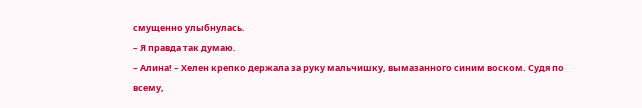смущенно улыбнулась.
– Я правда так думаю.
– Алина! – Хелен крепко держала за руку мальчишку, вымазанного синим воском. Судя по всему,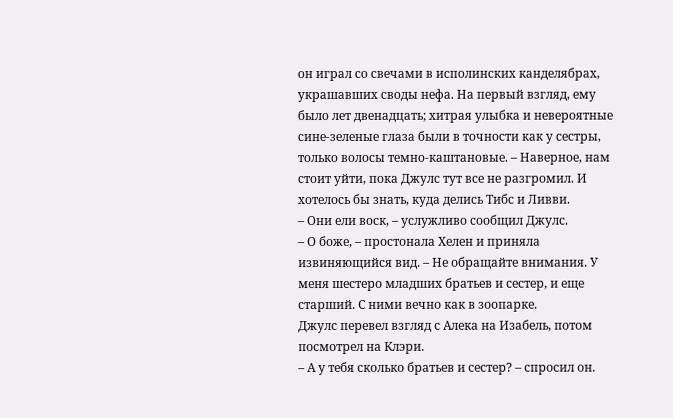он играл со свечами в исполинских канделябрах, украшавших своды нефа. На первый взгляд, ему было лет двенадцать; хитрая улыбка и невероятные сине-зеленые глаза были в точности как у сестры, только волосы темно-каштановые. – Наверное, нам стоит уйти, пока Джулс тут все не разгромил. И хотелось бы знать, куда делись Тибс и Ливви.
– Они ели воск, – услужливо сообщил Джулс.
– О боже, – простонала Хелен и приняла извиняющийся вид. – Не обращайте внимания. У меня шестеро младших братьев и сестер, и еще старший. С ними вечно как в зоопарке.
Джулс перевел взгляд с Алека на Изабель, потом посмотрел на Клэри.
– А у тебя сколько братьев и сестер? – спросил он.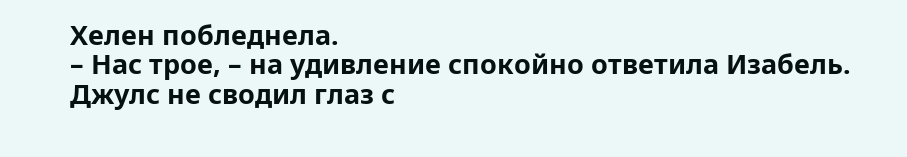Хелен побледнела.
– Нас трое, – на удивление спокойно ответила Изабель.
Джулс не сводил глаз с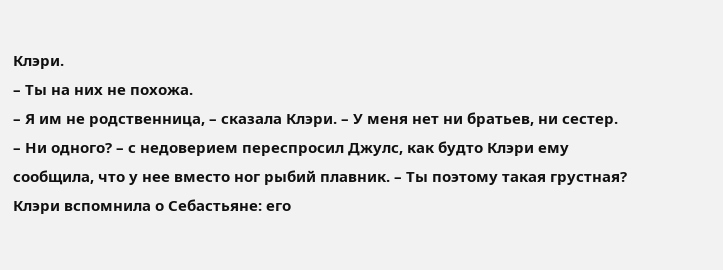Клэри.
– Ты на них не похожа.
– Я им не родственница, – сказала Клэри. – У меня нет ни братьев, ни сестер.
– Ни одного? – с недоверием переспросил Джулс, как будто Клэри ему сообщила, что у нее вместо ног рыбий плавник. – Ты поэтому такая грустная?
Клэри вспомнила о Себастьяне: его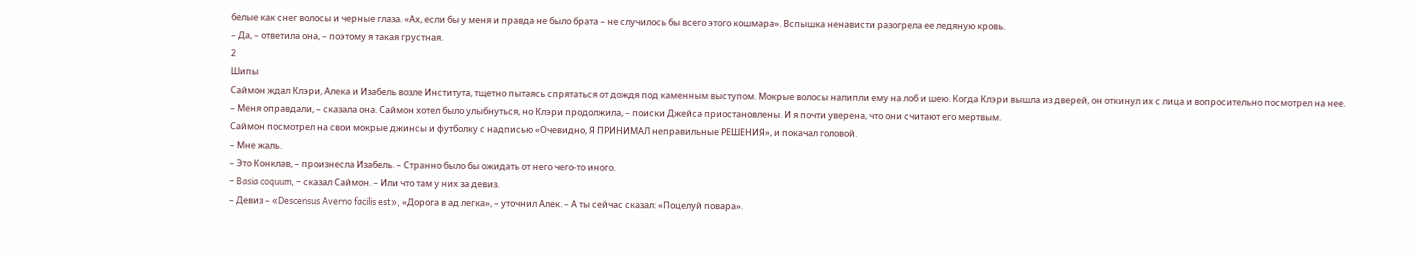белые как снег волосы и черные глаза. «Ах, если бы у меня и правда не было брата – не случилось бы всего этого кошмара». Вспышка ненависти разогрела ее ледяную кровь.
– Да, – ответила она, – поэтому я такая грустная.
2
Шипы
Саймон ждал Клэри, Алека и Изабель возле Института, тщетно пытаясь спрятаться от дождя под каменным выступом. Мокрые волосы налипли ему на лоб и шею. Когда Клэри вышла из дверей, он откинул их с лица и вопросительно посмотрел на нее.
– Меня оправдали, – сказала она. Саймон хотел было улыбнуться, но Клэри продолжила, – поиски Джейса приостановлены. И я почти уверена, что они считают его мертвым.
Саймон посмотрел на свои мокрые джинсы и футболку с надписью «Очевидно, Я ПРИНИМАЛ неправильные РЕШЕНИЯ», и покачал головой.
– Мне жаль.
– Это Конклав, – произнесла Изабель. – Странно было бы ожидать от него чего-то иного.
– Basia coquum, – сказал Саймон. – Или что там у них за девиз.
– Девиз – «Descensus Averno facilis est», «Дорога в ад легка», – уточнил Алек. – А ты сейчас сказал: «Поцелуй повара».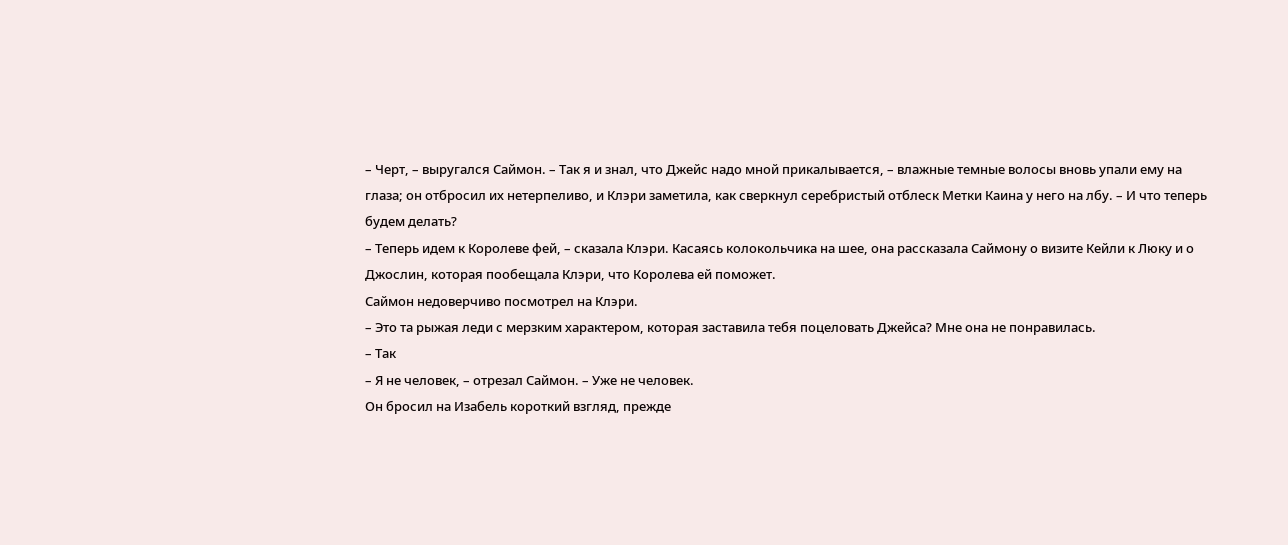– Черт, – выругался Саймон. – Так я и знал, что Джейс надо мной прикалывается, – влажные темные волосы вновь упали ему на глаза; он отбросил их нетерпеливо, и Клэри заметила, как сверкнул серебристый отблеск Метки Каина у него на лбу. – И что теперь будем делать?
– Теперь идем к Королеве фей, – сказала Клэри. Касаясь колокольчика на шее, она рассказала Саймону о визите Кейли к Люку и о Джослин, которая пообещала Клэри, что Королева ей поможет.
Саймон недоверчиво посмотрел на Клэри.
– Это та рыжая леди с мерзким характером, которая заставила тебя поцеловать Джейса? Мне она не понравилась.
– Так
– Я не человек, – отрезал Саймон. – Уже не человек.
Он бросил на Изабель короткий взгляд, прежде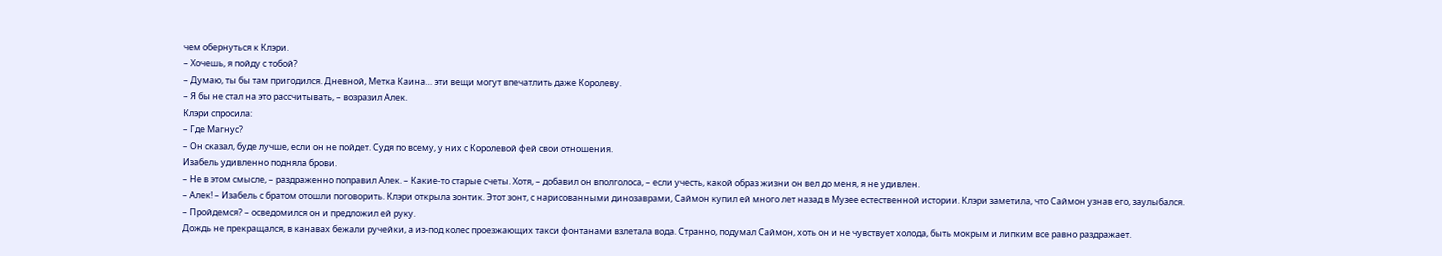чем обернуться к Клэри.
– Хочешь, я пойду с тобой?
– Думаю, ты бы там пригодился. Дневной, Метка Каина… эти вещи могут впечатлить даже Королеву.
– Я бы не стал на это рассчитывать, – возразил Алек.
Клэри спросила:
– Где Магнус?
– Он сказал, буде лучше, если он не пойдет. Судя по всему, у них с Королевой фей свои отношения.
Изабель удивленно подняла брови.
– Не в этом смысле, – раздраженно поправил Алек. – Какие-то старые счеты. Хотя, – добавил он вполголоса, – если учесть, какой образ жизни он вел до меня, я не удивлен.
– Алек! – Изабель с братом отошли поговорить. Клэри открыла зонтик. Этот зонт, с нарисованными динозаврами, Саймон купил ей много лет назад в Музее естественной истории. Клэри заметила, что Саймон узнав его, заулыбался.
– Пройдемся? – осведомился он и предложил ей руку.
Дождь не прекращался, в канавах бежали ручейки, а из-под колес проезжающих такси фонтанами взлетала вода. Странно, подумал Саймон, хоть он и не чувствует холода, быть мокрым и липким все равно раздражает.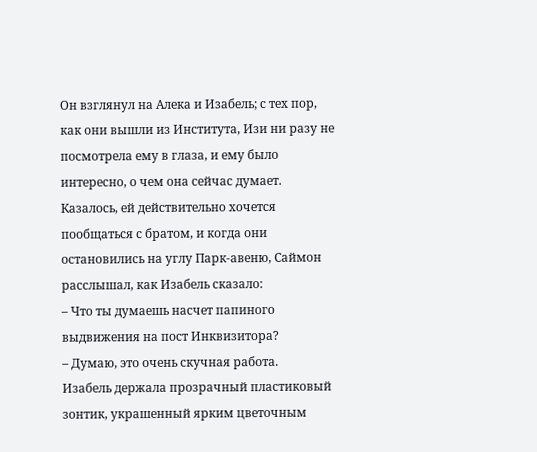Он взглянул на Алека и Изабель; с тех пор, как они вышли из Института, Изи ни разу не посмотрела ему в глаза, и ему было интересно, о чем она сейчас думает. Казалось, ей действительно хочется пообщаться с братом, и когда они остановились на углу Парк-авеню, Саймон расслышал, как Изабель сказало:
– Что ты думаешь насчет папиного выдвижения на пост Инквизитора?
– Думаю, это очень скучная работа.
Изабель держала прозрачный пластиковый зонтик, украшенный ярким цветочным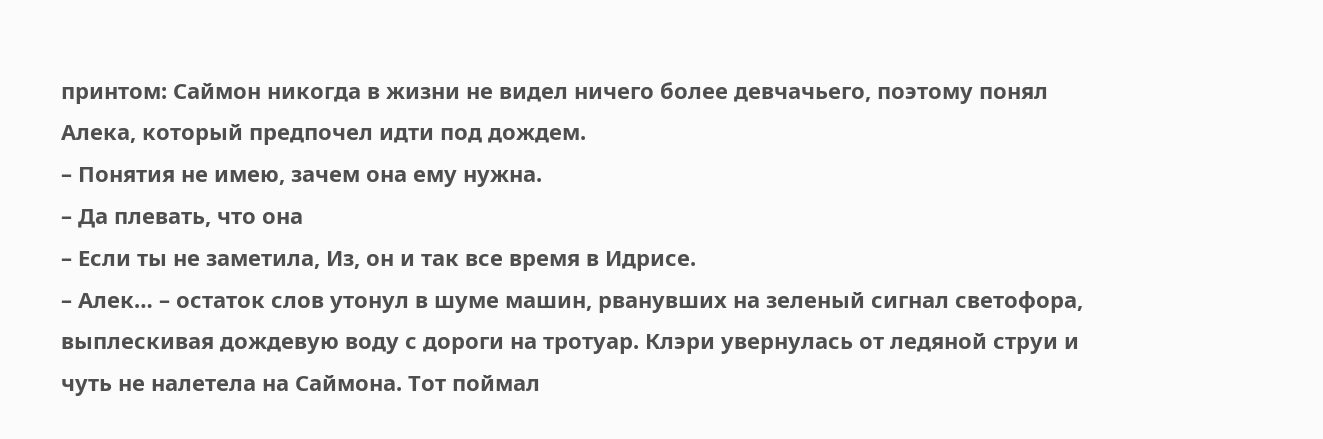принтом: Саймон никогда в жизни не видел ничего более девчачьего, поэтому понял Алека, который предпочел идти под дождем.
– Понятия не имею, зачем она ему нужна.
– Да плевать, что она
– Если ты не заметила, Из, он и так все время в Идрисе.
– Алек… – остаток слов утонул в шуме машин, рванувших на зеленый сигнал светофора, выплескивая дождевую воду с дороги на тротуар. Клэри увернулась от ледяной струи и чуть не налетела на Саймона. Тот поймал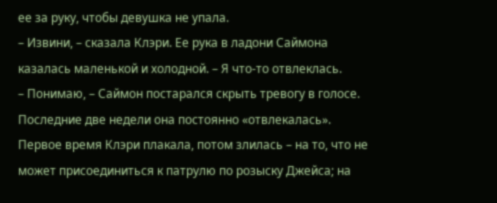ее за руку, чтобы девушка не упала.
– Извини, – сказала Клэри. Ее рука в ладони Саймона казалась маленькой и холодной. – Я что-то отвлеклась.
– Понимаю, – Саймон постарался скрыть тревогу в голосе. Последние две недели она постоянно «отвлекалась». Первое время Клэри плакала, потом злилась – на то, что не может присоединиться к патрулю по розыску Джейса; на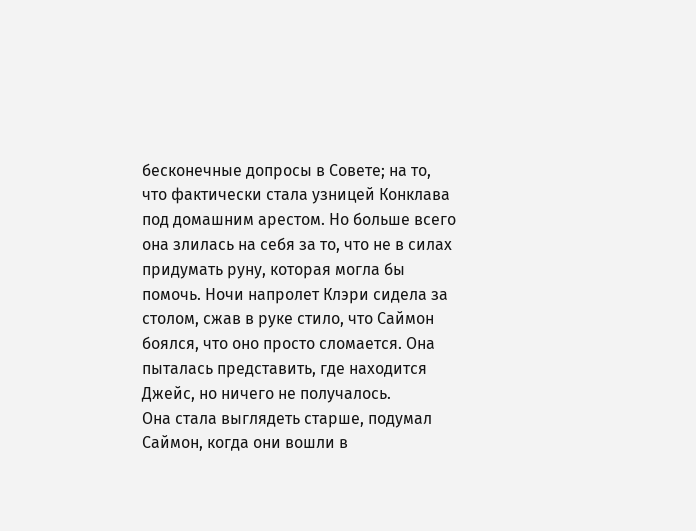бесконечные допросы в Совете; на то, что фактически стала узницей Конклава под домашним арестом. Но больше всего она злилась на себя за то, что не в силах придумать руну, которая могла бы помочь. Ночи напролет Клэри сидела за столом, сжав в руке стило, что Саймон боялся, что оно просто сломается. Она пыталась представить, где находится Джейс, но ничего не получалось.
Она стала выглядеть старше, подумал Саймон, когда они вошли в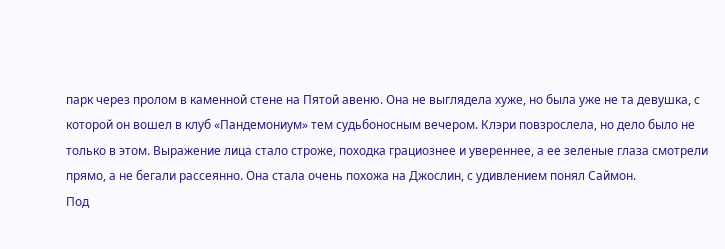парк через пролом в каменной стене на Пятой авеню. Она не выглядела хуже, но была уже не та девушка, с которой он вошел в клуб «Пандемониум» тем судьбоносным вечером. Клэри повзрослела, но дело было не только в этом. Выражение лица стало строже, походка грациознее и увереннее, а ее зеленые глаза смотрели прямо, а не бегали рассеянно. Она стала очень похожа на Джослин, с удивлением понял Саймон.
Под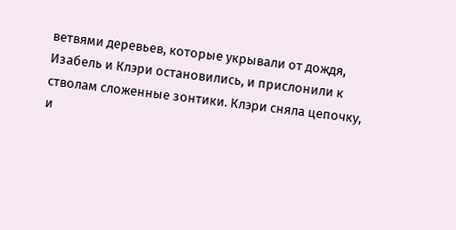ветвями деревьев, которые укрывали от дождя, Изабель и Клэри остановились, и прислонили к стволам сложенные зонтики. Клэри сняла цепочку, и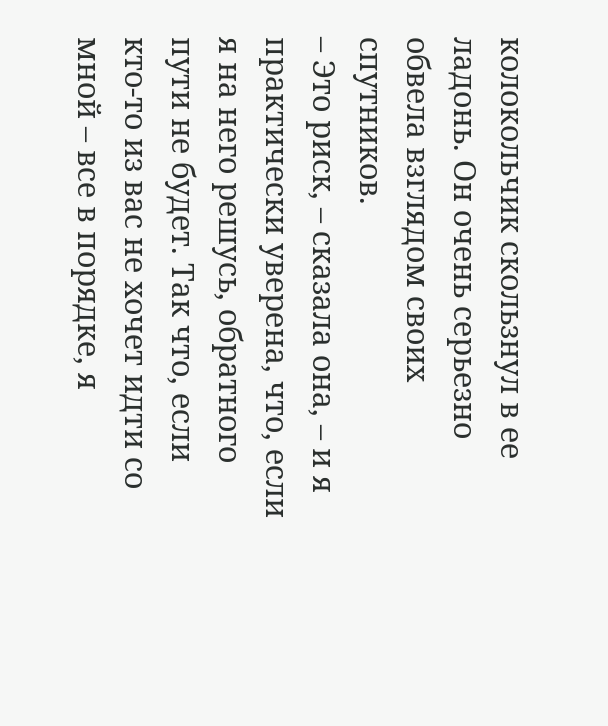колокольчик скользнул в ее ладонь. Он очень серьезно обвела взглядом своих спутников.
– Это риск, – сказала она, – и я практически уверена, что, если я на него решусь, обратного пути не будет. Так что, если кто-то из вас не хочет идти со мной – все в порядке, я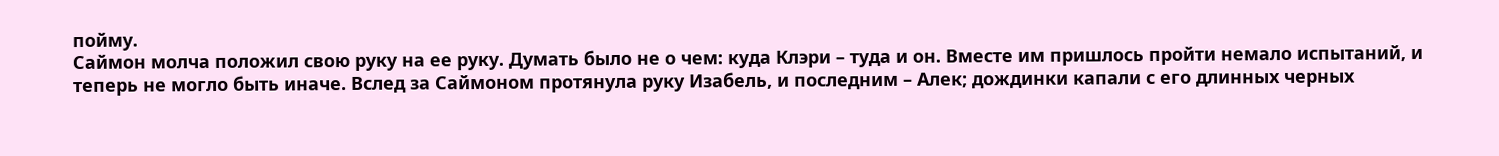пойму.
Саймон молча положил свою руку на ее руку. Думать было не о чем: куда Клэри – туда и он. Вместе им пришлось пройти немало испытаний, и теперь не могло быть иначе. Вслед за Саймоном протянула руку Изабель, и последним – Алек; дождинки капали с его длинных черных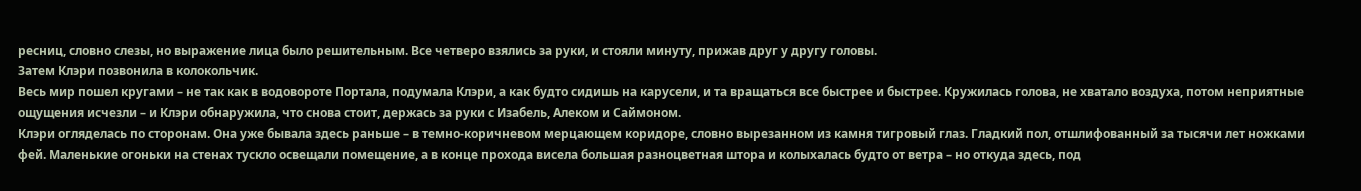ресниц, словно слезы, но выражение лица было решительным. Все четверо взялись за руки, и стояли минуту, прижав друг у другу головы.
Затем Клэри позвонила в колокольчик.
Весь мир пошел кругами – не так как в водовороте Портала, подумала Клэри, а как будто сидишь на карусели, и та вращаться все быстрее и быстрее. Кружилась голова, не хватало воздуха, потом неприятные ощущения исчезли – и Клэри обнаружила, что снова стоит, держась за руки с Изабель, Алеком и Саймоном.
Клэри огляделась по сторонам. Она уже бывала здесь раньше – в темно-коричневом мерцающем коридоре, словно вырезанном из камня тигровый глаз. Гладкий пол, отшлифованный за тысячи лет ножками фей. Маленькие огоньки на стенах тускло освещали помещение, а в конце прохода висела большая разноцветная штора и колыхалась будто от ветра – но откуда здесь, под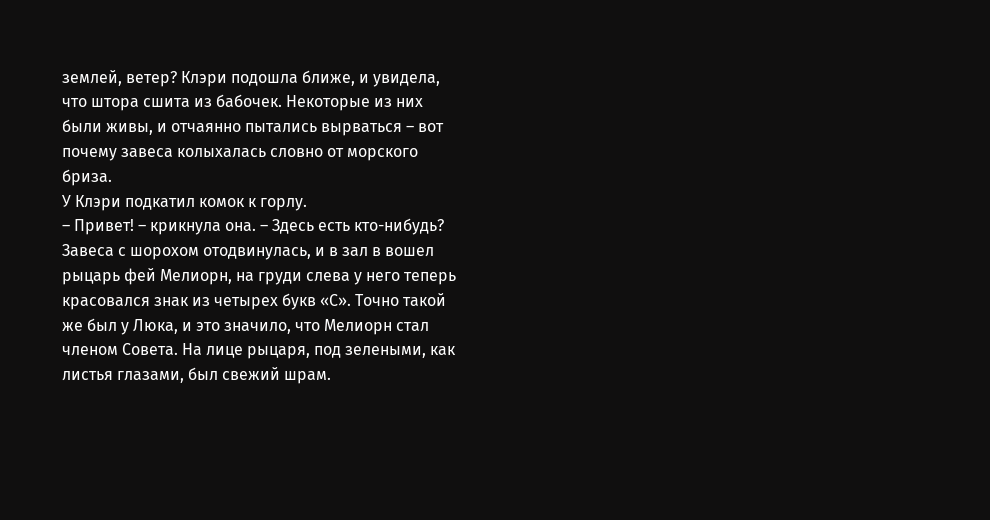землей, ветер? Клэри подошла ближе, и увидела, что штора сшита из бабочек. Некоторые из них были живы, и отчаянно пытались вырваться – вот почему завеса колыхалась словно от морского бриза.
У Клэри подкатил комок к горлу.
– Привет! – крикнула она. – Здесь есть кто-нибудь?
Завеса с шорохом отодвинулась, и в зал в вошел рыцарь фей Мелиорн, на груди слева у него теперь красовался знак из четырех букв «С». Точно такой же был у Люка, и это значило, что Мелиорн стал членом Совета. На лице рыцаря, под зелеными, как листья глазами, был свежий шрам.